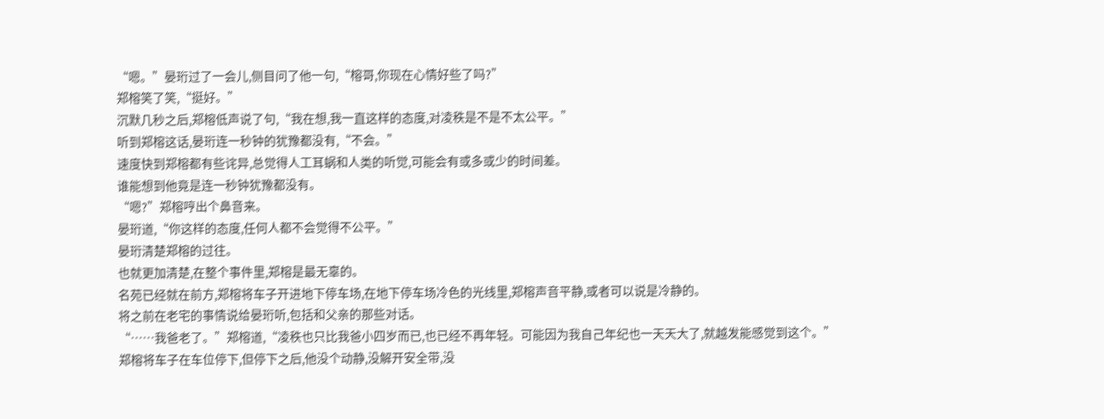“嗯。”晏珩过了一会儿,侧目问了他一句,“榕哥,你现在心情好些了吗?”
郑榕笑了笑,“挺好。”
沉默几秒之后,郑榕低声说了句,“我在想,我一直这样的态度,对凌秩是不是不太公平。”
听到郑榕这话,晏珩连一秒钟的犹豫都没有,“不会。”
速度快到郑榕都有些诧异,总觉得人工耳蜗和人类的听觉,可能会有或多或少的时间差。
谁能想到他竟是连一秒钟犹豫都没有。
“嗯?”郑榕哼出个鼻音来。
晏珩道,“你这样的态度,任何人都不会觉得不公平。”
晏珩清楚郑榕的过往。
也就更加清楚,在整个事件里,郑榕是最无辜的。
名苑已经就在前方,郑榕将车子开进地下停车场,在地下停车场冷色的光线里,郑榕声音平静,或者可以说是冷静的。
将之前在老宅的事情说给晏珩听,包括和父亲的那些对话。
“……我爸老了。”郑榕道,“凌秩也只比我爸小四岁而已,也已经不再年轻。可能因为我自己年纪也一天天大了,就越发能感觉到这个。”
郑榕将车子在车位停下,但停下之后,他没个动静,没解开安全带,没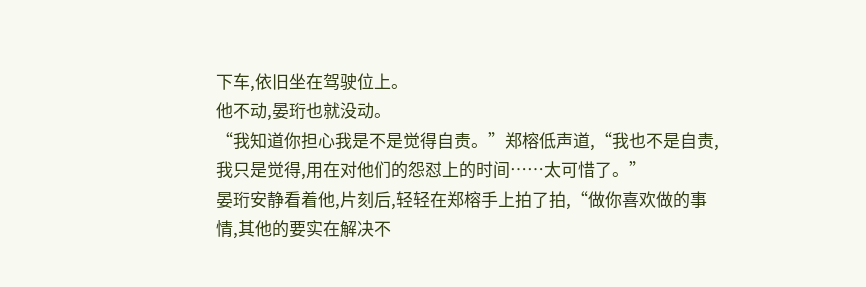下车,依旧坐在驾驶位上。
他不动,晏珩也就没动。
“我知道你担心我是不是觉得自责。”郑榕低声道,“我也不是自责,我只是觉得,用在对他们的怨怼上的时间……太可惜了。”
晏珩安静看着他,片刻后,轻轻在郑榕手上拍了拍,“做你喜欢做的事情,其他的要实在解决不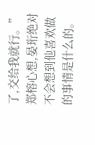了,交给我就行。”
郑榕心想,晏珩绝对不会想到他喜欢做的事情是什么的。